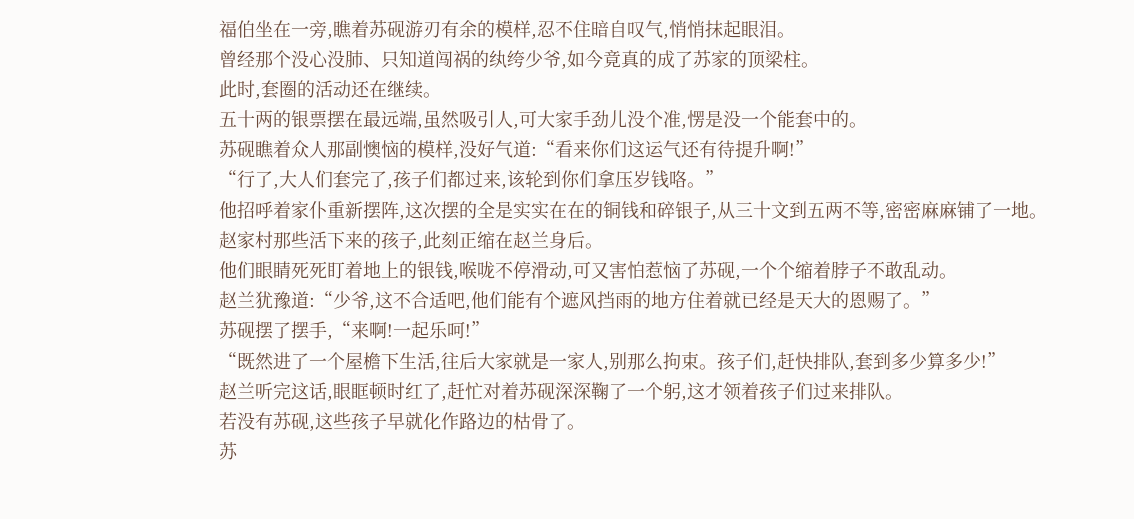福伯坐在一旁,瞧着苏砚游刃有余的模样,忍不住暗自叹气,悄悄抹起眼泪。
曾经那个没心没肺、只知道闯祸的纨绔少爷,如今竟真的成了苏家的顶梁柱。
此时,套圈的活动还在继续。
五十两的银票摆在最远端,虽然吸引人,可大家手劲儿没个准,愣是没一个能套中的。
苏砚瞧着众人那副懊恼的模样,没好气道:“看来你们这运气还有待提升啊!”
“行了,大人们套完了,孩子们都过来,该轮到你们拿压岁钱咯。”
他招呼着家仆重新摆阵,这次摆的全是实实在在的铜钱和碎银子,从三十文到五两不等,密密麻麻铺了一地。
赵家村那些活下来的孩子,此刻正缩在赵兰身后。
他们眼睛死死盯着地上的银钱,喉咙不停滑动,可又害怕惹恼了苏砚,一个个缩着脖子不敢乱动。
赵兰犹豫道:“少爷,这不合适吧,他们能有个遮风挡雨的地方住着就已经是天大的恩赐了。”
苏砚摆了摆手,“来啊!一起乐呵!”
“既然进了一个屋檐下生活,往后大家就是一家人,别那么拘束。孩子们,赶快排队,套到多少算多少!”
赵兰听完这话,眼眶顿时红了,赶忙对着苏砚深深鞠了一个躬,这才领着孩子们过来排队。
若没有苏砚,这些孩子早就化作路边的枯骨了。
苏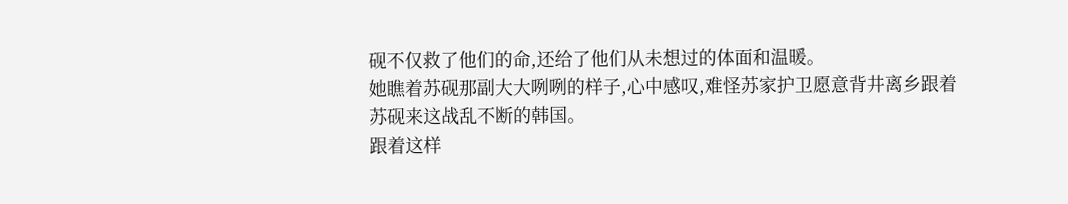砚不仅救了他们的命,还给了他们从未想过的体面和温暖。
她瞧着苏砚那副大大咧咧的样子,心中感叹,难怪苏家护卫愿意背井离乡跟着苏砚来这战乱不断的韩国。
跟着这样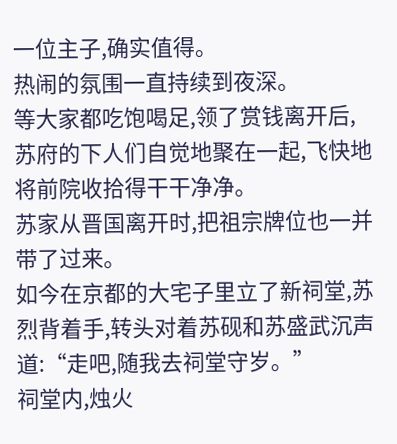一位主子,确实值得。
热闹的氛围一直持续到夜深。
等大家都吃饱喝足,领了赏钱离开后,苏府的下人们自觉地聚在一起,飞快地将前院收拾得干干净净。
苏家从晋国离开时,把祖宗牌位也一并带了过来。
如今在京都的大宅子里立了新祠堂,苏烈背着手,转头对着苏砚和苏盛武沉声道:“走吧,随我去祠堂守岁。”
祠堂内,烛火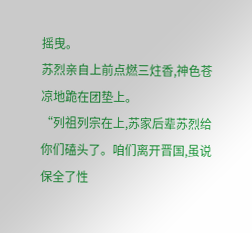摇曳。
苏烈亲自上前点燃三炷香,神色苍凉地跪在团垫上。
“列祖列宗在上,苏家后辈苏烈给你们磕头了。咱们离开晋国,虽说保全了性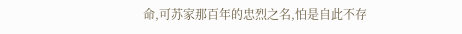命,可苏家那百年的忠烈之名,怕是自此不存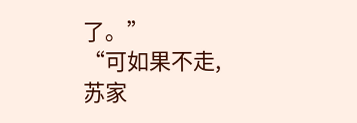了。”
“可如果不走,苏家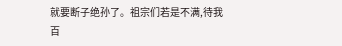就要断子绝孙了。祖宗们若是不满,待我百